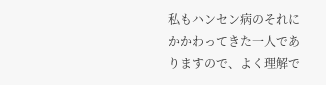私もハンセン病のそれにかかわってきた一人でありますので、よく理解で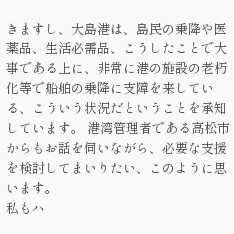きますし、大島港は、島民の乗降や医薬品、生活必需品、こうしたことで大事である上に、非常に港の施設の老朽化等で船舶の乗降に支障を来している、こういう状況だということを承知しています。 港湾管理者である高松市からもお話を伺いながら、必要な支援を検討してまいりたい、このように思います。
私もハ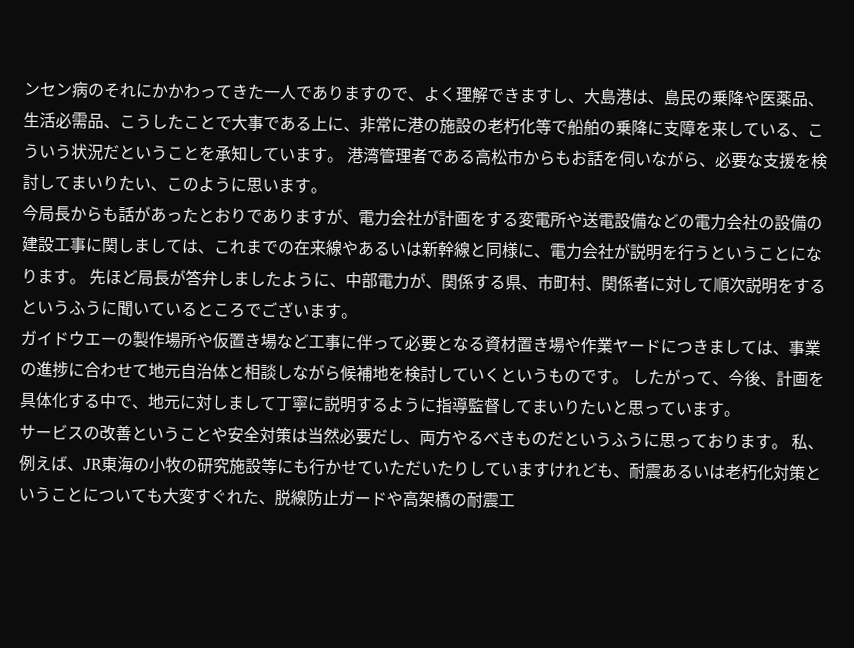ンセン病のそれにかかわってきた一人でありますので、よく理解できますし、大島港は、島民の乗降や医薬品、生活必需品、こうしたことで大事である上に、非常に港の施設の老朽化等で船舶の乗降に支障を来している、こういう状況だということを承知しています。 港湾管理者である高松市からもお話を伺いながら、必要な支援を検討してまいりたい、このように思います。
今局長からも話があったとおりでありますが、電力会社が計画をする変電所や送電設備などの電力会社の設備の建設工事に関しましては、これまでの在来線やあるいは新幹線と同様に、電力会社が説明を行うということになります。 先ほど局長が答弁しましたように、中部電力が、関係する県、市町村、関係者に対して順次説明をするというふうに聞いているところでございます。
ガイドウエーの製作場所や仮置き場など工事に伴って必要となる資材置き場や作業ヤードにつきましては、事業の進捗に合わせて地元自治体と相談しながら候補地を検討していくというものです。 したがって、今後、計画を具体化する中で、地元に対しまして丁寧に説明するように指導監督してまいりたいと思っています。
サービスの改善ということや安全対策は当然必要だし、両方やるべきものだというふうに思っております。 私、例えば、JR東海の小牧の研究施設等にも行かせていただいたりしていますけれども、耐震あるいは老朽化対策ということについても大変すぐれた、脱線防止ガードや高架橋の耐震工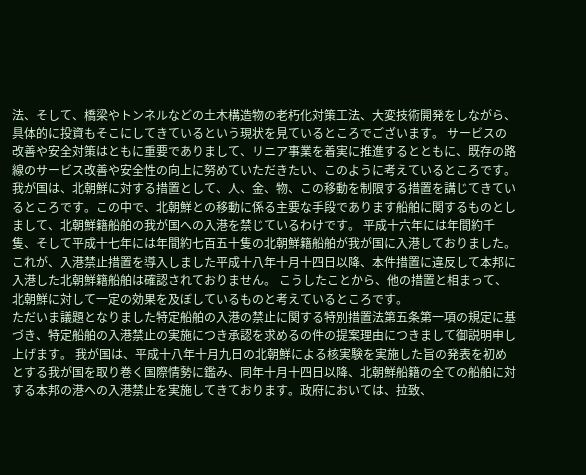法、そして、橋梁やトンネルなどの土木構造物の老朽化対策工法、大変技術開発をしながら、具体的に投資もそこにしてきているという現状を見ているところでございます。 サービスの改善や安全対策はともに重要でありまして、リニア事業を着実に推進するとともに、既存の路線のサービス改善や安全性の向上に努めていただきたい、このように考えているところです。
我が国は、北朝鮮に対する措置として、人、金、物、この移動を制限する措置を講じてきているところです。この中で、北朝鮮との移動に係る主要な手段であります船舶に関するものとしまして、北朝鮮籍船舶の我が国への入港を禁じているわけです。 平成十六年には年間約千隻、そして平成十七年には年間約七百五十隻の北朝鮮籍船舶が我が国に入港しておりました。これが、入港禁止措置を導入しました平成十八年十月十四日以降、本件措置に違反して本邦に入港した北朝鮮籍船舶は確認されておりません。 こうしたことから、他の措置と相まって、北朝鮮に対して一定の効果を及ぼしているものと考えているところです。
ただいま議題となりました特定船舶の入港の禁止に関する特別措置法第五条第一項の規定に基づき、特定船舶の入港禁止の実施につき承認を求めるの件の提案理由につきまして御説明申し上げます。 我が国は、平成十八年十月九日の北朝鮮による核実験を実施した旨の発表を初めとする我が国を取り巻く国際情勢に鑑み、同年十月十四日以降、北朝鮮船籍の全ての船舶に対する本邦の港への入港禁止を実施してきております。政府においては、拉致、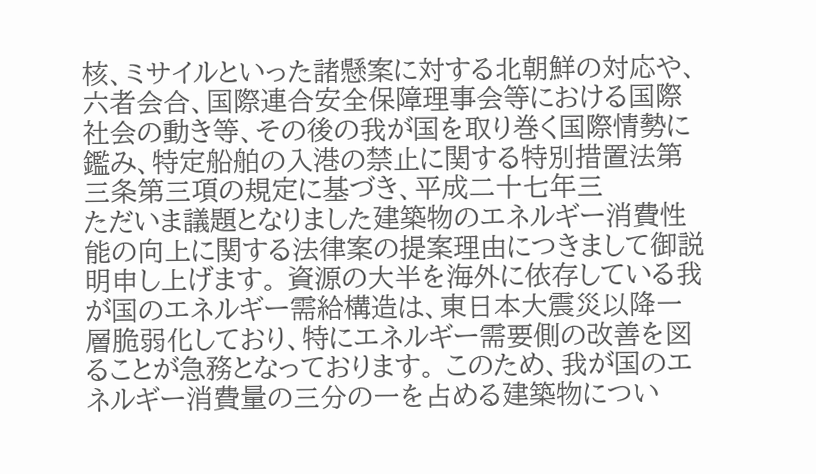核、ミサイルといった諸懸案に対する北朝鮮の対応や、六者会合、国際連合安全保障理事会等における国際社会の動き等、その後の我が国を取り巻く国際情勢に鑑み、特定船舶の入港の禁止に関する特別措置法第三条第三項の規定に基づき、平成二十七年三
ただいま議題となりました建築物のエネルギー消費性能の向上に関する法律案の提案理由につきまして御説明申し上げます。 資源の大半を海外に依存している我が国のエネルギー需給構造は、東日本大震災以降一層脆弱化しており、特にエネルギー需要側の改善を図ることが急務となっております。 このため、我が国のエネルギー消費量の三分の一を占める建築物につい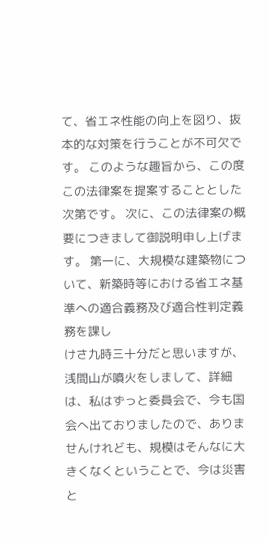て、省エネ性能の向上を図り、抜本的な対策を行うことが不可欠です。 このような趣旨から、この度この法律案を提案することとした次第です。 次に、この法律案の概要につきまして御説明申し上げます。 第一に、大規模な建築物について、新築時等における省エネ基準への適合義務及び適合性判定義務を課し
けさ九時三十分だと思いますが、浅間山が噴火をしまして、詳細は、私はずっと委員会で、今も国会へ出ておりましたので、ありませんけれども、規模はそんなに大きくなくということで、今は災害と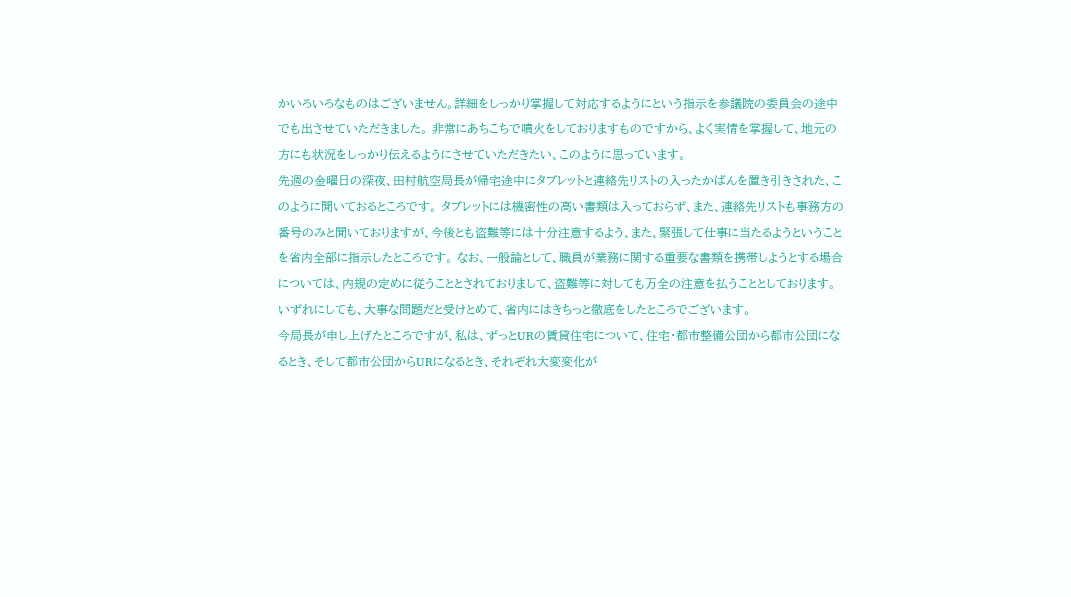かいろいろなものはございません。詳細をしっかり掌握して対応するようにという指示を参議院の委員会の途中でも出させていただきました。 非常にあちこちで噴火をしておりますものですから、よく実情を掌握して、地元の方にも状況をしっかり伝えるようにさせていただきたい、このように思っています。
先週の金曜日の深夜、田村航空局長が帰宅途中にタブレットと連絡先リストの入ったかばんを置き引きされた、このように聞いておるところです。 タブレットには機密性の高い書類は入っておらず、また、連絡先リストも事務方の番号のみと聞いておりますが、今後とも盗難等には十分注意するよう、また、緊張して仕事に当たるようということを省内全部に指示したところです。 なお、一般論として、職員が業務に関する重要な書類を携帯しようとする場合については、内規の定めに従うこととされておりまして、盗難等に対しても万全の注意を払うこととしております。 いずれにしても、大事な問題だと受けとめて、省内にはきちっと徹底をしたところでございます。
今局長が申し上げたところですが、私は、ずっとURの賃貸住宅について、住宅・都市整備公団から都市公団になるとき、そして都市公団からURになるとき、それぞれ大変変化が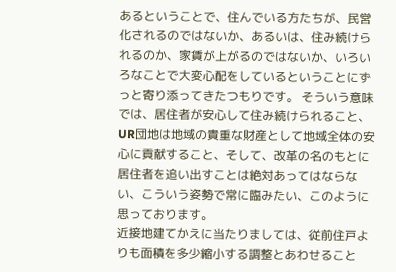あるということで、住んでいる方たちが、民営化されるのではないか、あるいは、住み続けられるのか、家賃が上がるのではないか、いろいろなことで大変心配をしているということにずっと寄り添ってきたつもりです。 そういう意味では、居住者が安心して住み続けられること、UR団地は地域の貴重な財産として地域全体の安心に貢献すること、そして、改革の名のもとに居住者を追い出すことは絶対あってはならない、こういう姿勢で常に臨みたい、このように思っております。
近接地建てかえに当たりましては、従前住戸よりも面積を多少縮小する調整とあわせること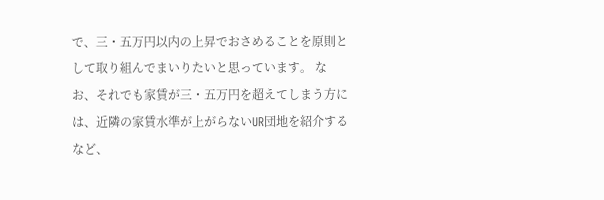で、三・五万円以内の上昇でおさめることを原則として取り組んでまいりたいと思っています。 なお、それでも家賃が三・五万円を超えてしまう方には、近隣の家賃水準が上がらないUR団地を紹介するなど、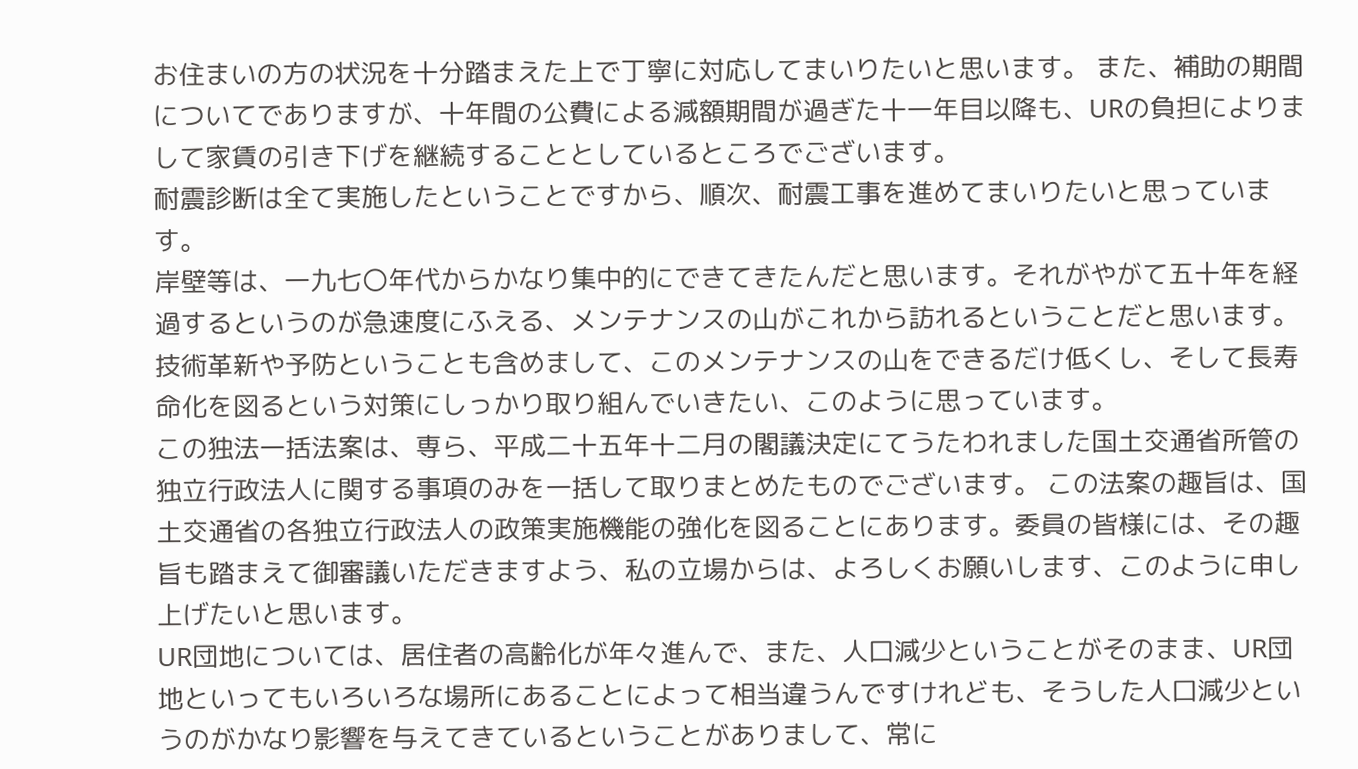お住まいの方の状況を十分踏まえた上で丁寧に対応してまいりたいと思います。 また、補助の期間についてでありますが、十年間の公費による減額期間が過ぎた十一年目以降も、URの負担によりまして家賃の引き下げを継続することとしているところでございます。
耐震診断は全て実施したということですから、順次、耐震工事を進めてまいりたいと思っています。
岸壁等は、一九七〇年代からかなり集中的にできてきたんだと思います。それがやがて五十年を経過するというのが急速度にふえる、メンテナンスの山がこれから訪れるということだと思います。 技術革新や予防ということも含めまして、このメンテナンスの山をできるだけ低くし、そして長寿命化を図るという対策にしっかり取り組んでいきたい、このように思っています。
この独法一括法案は、専ら、平成二十五年十二月の閣議決定にてうたわれました国土交通省所管の独立行政法人に関する事項のみを一括して取りまとめたものでございます。 この法案の趣旨は、国土交通省の各独立行政法人の政策実施機能の強化を図ることにあります。委員の皆様には、その趣旨も踏まえて御審議いただきますよう、私の立場からは、よろしくお願いします、このように申し上げたいと思います。
UR団地については、居住者の高齢化が年々進んで、また、人口減少ということがそのまま、UR団地といってもいろいろな場所にあることによって相当違うんですけれども、そうした人口減少というのがかなり影響を与えてきているということがありまして、常に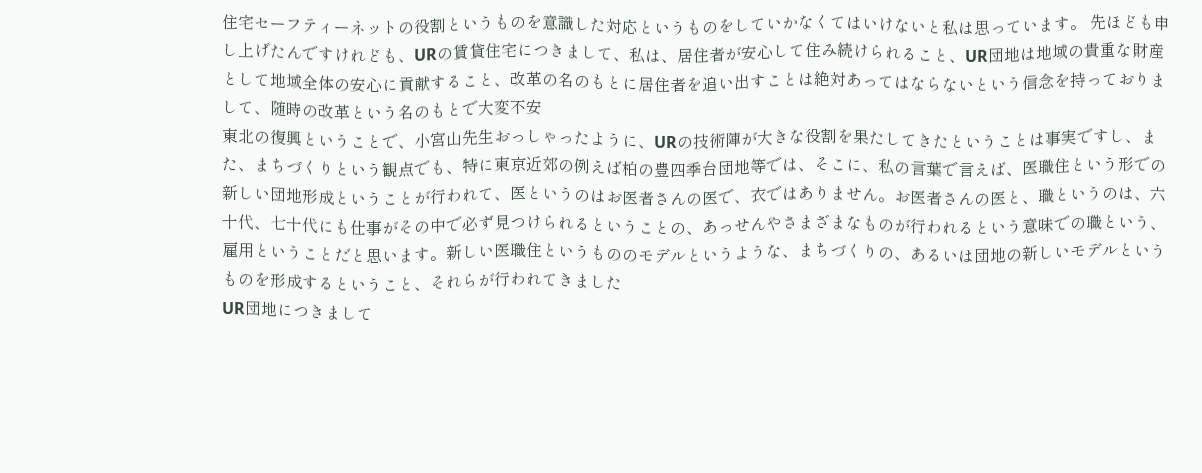住宅セーフティーネットの役割というものを意識した対応というものをしていかなくてはいけないと私は思っています。 先ほども申し上げたんですけれども、URの賃貸住宅につきまして、私は、居住者が安心して住み続けられること、UR団地は地域の貴重な財産として地域全体の安心に貢献すること、改革の名のもとに居住者を追い出すことは絶対あってはならないという信念を持っておりまして、随時の改革という名のもとで大変不安
東北の復興ということで、小宮山先生おっしゃったように、URの技術陣が大きな役割を果たしてきたということは事実ですし、また、まちづくりという観点でも、特に東京近郊の例えば柏の豊四季台団地等では、そこに、私の言葉で言えば、医職住という形での新しい団地形成ということが行われて、医というのはお医者さんの医で、衣ではありません。お医者さんの医と、職というのは、六十代、七十代にも仕事がその中で必ず見つけられるということの、あっせんやさまざまなものが行われるという意味での職という、雇用ということだと思います。新しい医職住というもののモデルというような、まちづくりの、あるいは団地の新しいモデルというものを形成するということ、それらが行われてきました
UR団地につきまして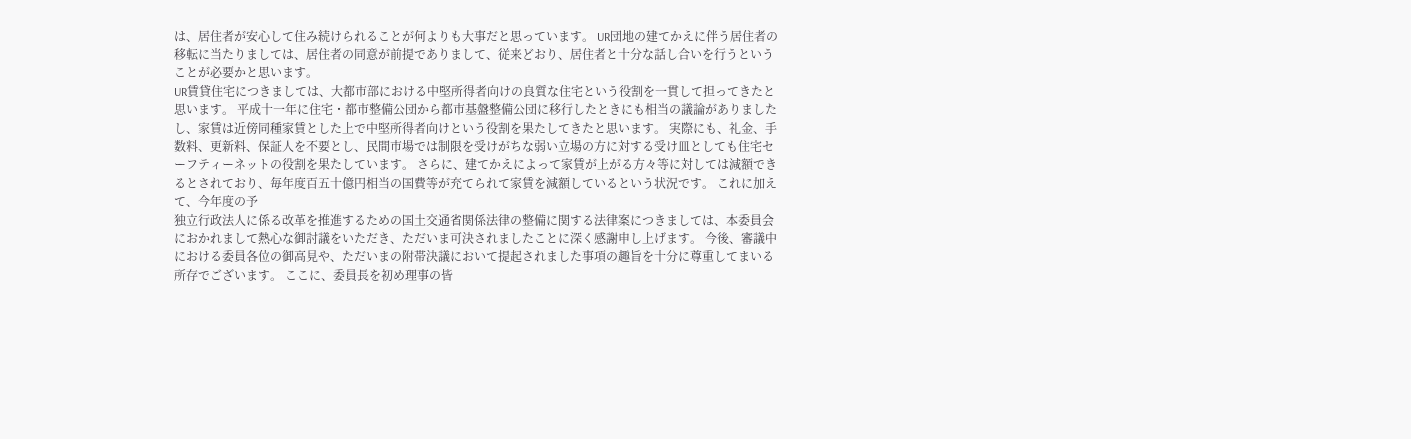は、居住者が安心して住み続けられることが何よりも大事だと思っています。 UR団地の建てかえに伴う居住者の移転に当たりましては、居住者の同意が前提でありまして、従来どおり、居住者と十分な話し合いを行うということが必要かと思います。
UR賃貸住宅につきましては、大都市部における中堅所得者向けの良質な住宅という役割を一貫して担ってきたと思います。 平成十一年に住宅・都市整備公団から都市基盤整備公団に移行したときにも相当の議論がありましたし、家賃は近傍同種家賃とした上で中堅所得者向けという役割を果たしてきたと思います。 実際にも、礼金、手数料、更新料、保証人を不要とし、民間市場では制限を受けがちな弱い立場の方に対する受け皿としても住宅セーフティーネットの役割を果たしています。 さらに、建てかえによって家賃が上がる方々等に対しては減額できるとされており、毎年度百五十億円相当の国費等が充てられて家賃を減額しているという状況です。 これに加えて、今年度の予
独立行政法人に係る改革を推進するための国土交通省関係法律の整備に関する法律案につきましては、本委員会におかれまして熱心な御討議をいただき、ただいま可決されましたことに深く感謝申し上げます。 今後、審議中における委員各位の御高見や、ただいまの附帯決議において提起されました事項の趣旨を十分に尊重してまいる所存でございます。 ここに、委員長を初め理事の皆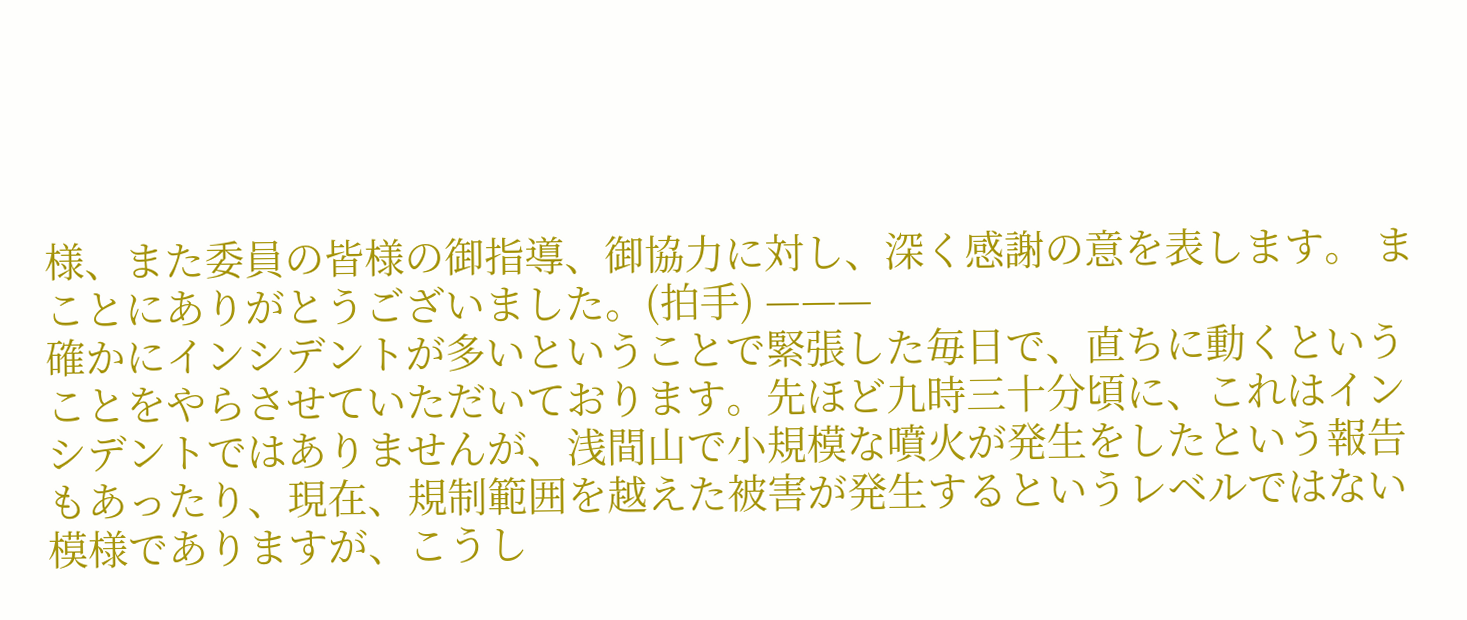様、また委員の皆様の御指導、御協力に対し、深く感謝の意を表します。 まことにありがとうございました。(拍手) ———
確かにインシデントが多いということで緊張した毎日で、直ちに動くということをやらさせていただいております。先ほど九時三十分頃に、これはインシデントではありませんが、浅間山で小規模な噴火が発生をしたという報告もあったり、現在、規制範囲を越えた被害が発生するというレベルではない模様でありますが、こうし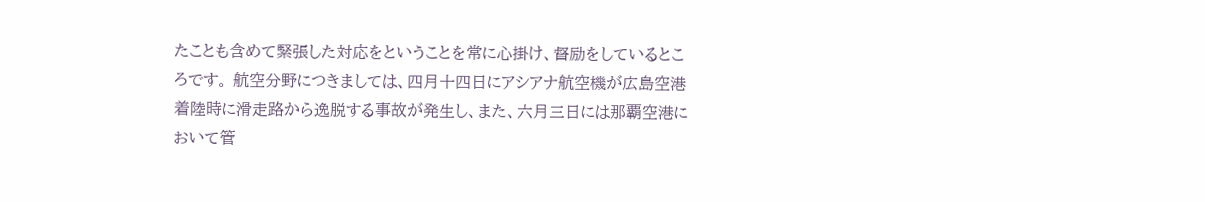たことも含めて緊張した対応をということを常に心掛け、督励をしているところです。 航空分野につきましては、四月十四日にアシアナ航空機が広島空港着陸時に滑走路から逸脱する事故が発生し、また、六月三日には那覇空港において管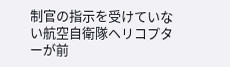制官の指示を受けていない航空自衛隊ヘリコプターが前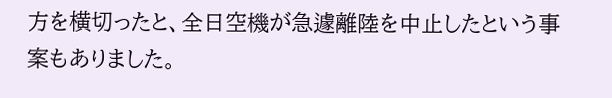方を横切ったと、全日空機が急遽離陸を中止したという事案もありました。